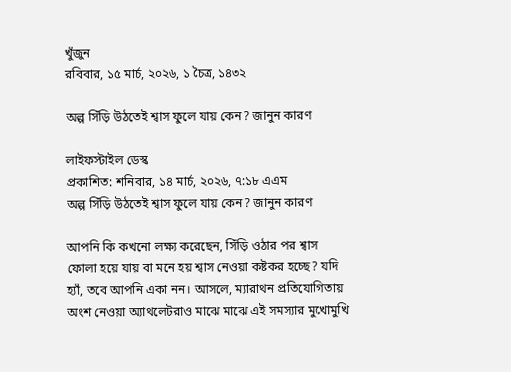খুঁজুন
রবিবার, ১৫ মার্চ, ২০২৬, ১ চৈত্র, ১৪৩২

অল্প সিঁড়ি উঠতেই শ্বাস ফুলে যায় কেন? জানুন কারণ

লাইফস্টাইল ডেস্ক
প্রকাশিত: শনিবার, ১৪ মার্চ, ২০২৬, ৭:১৮ এএম
অল্প সিঁড়ি উঠতেই শ্বাস ফুলে যায় কেন? জানুন কারণ

আপনি কি কখনো লক্ষ্য করেছেন, সিঁড়ি ওঠার পর শ্বাস ফোলা হয়ে যায় বা মনে হয় শ্বাস নেওয়া কষ্টকর হচ্ছে? যদি হ্যাঁ, তবে আপনি একা নন। আসলে, ম্যারাথন প্রতিযোগিতায় অংশ নেওয়া অ্যাথলেটরাও মাঝে মাঝে এই সমস্যার মুখোমুখি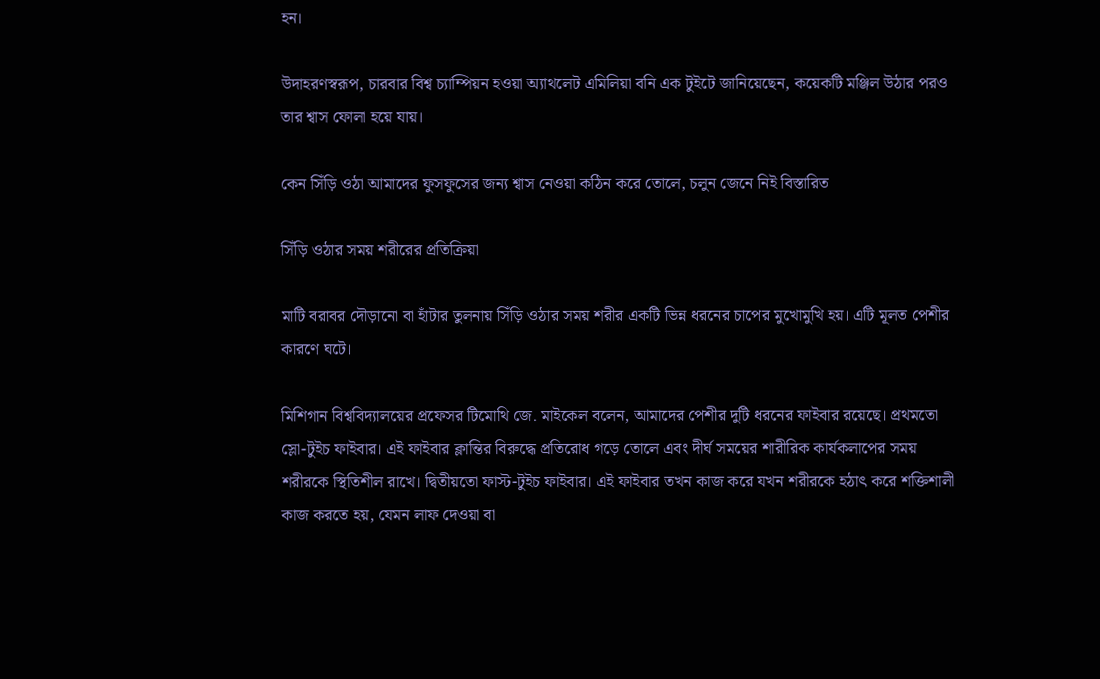হন।

উদাহরণস্বরূপ, চারবার বিশ্ব চ্যাম্পিয়ন হওয়া অ্যাথলেট এমিলিয়া বনি এক টুইটে জানিয়েছেন, কয়েকটি মঞ্জিল উঠার পরও তার শ্বাস ফোলা হয়ে যায়।

কেন সিঁড়ি ওঠা আমাদের ফুসফুসের জন্য শ্বাস নেওয়া কঠিন করে তোলে, চলুন জেনে নিই বিস্তারিত

সিঁড়ি ওঠার সময় শরীরের প্রতিক্রিয়া

মাটি বরাবর দৌড়ানো বা হাঁটার তুলনায় সিঁড়ি ওঠার সময় শরীর একটি ভিন্ন ধরনের চাপের মুখোমুখি হয়। এটি মূলত পেশীর কারণে ঘটে।

মিশিগান বিশ্ববিদ্যালয়ের প্রফেসর টিমোথি জে. মাইকেল বলেন, আমাদের পেশীর দুটি ধরনের ফাইবার রয়েছে। প্রথমতো স্লো-টুইচ ফাইবার। এই ফাইবার ক্লান্তির বিরুদ্ধে প্রতিরোধ গড়ে তোলে এবং দীর্ঘ সময়ের শারীরিক কার্যকলাপের সময় শরীরকে স্থিতিশীল রাখে। দ্বিতীয়তো ফাস্ট-টুইচ ফাইবার। এই ফাইবার তখন কাজ করে যখন শরীরকে হঠাৎ করে শক্তিশালী কাজ করতে হয়, যেমন লাফ দেওয়া বা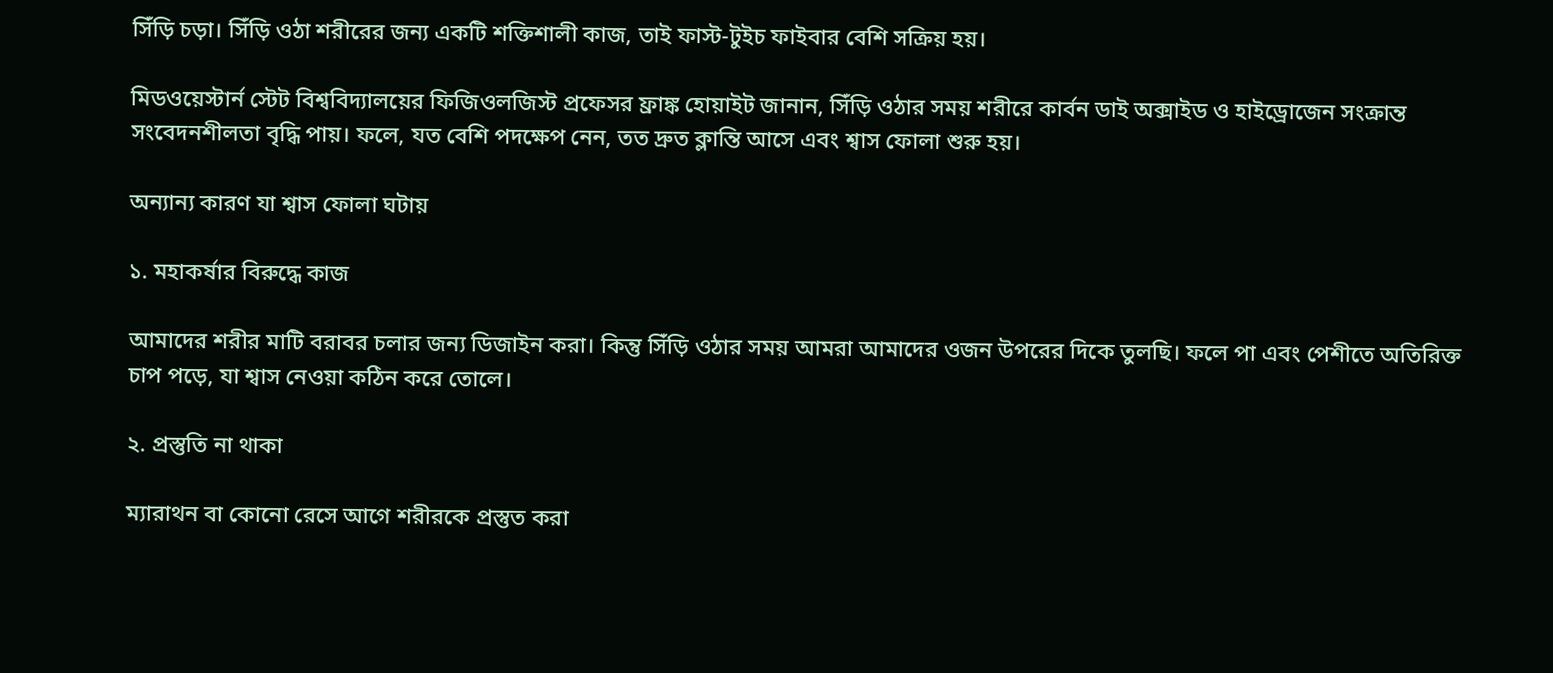সিঁড়ি চড়া। সিঁড়ি ওঠা শরীরের জন্য একটি শক্তিশালী কাজ, তাই ফাস্ট-টুইচ ফাইবার বেশি সক্রিয় হয়।

মিডওয়েস্টার্ন স্টেট বিশ্ববিদ্যালয়ের ফিজিওলজিস্ট প্রফেসর ফ্রাঙ্ক হোয়াইট জানান, সিঁড়ি ওঠার সময় শরীরে কার্বন ডাই অক্সাইড ও হাইড্রোজেন সংক্রান্ত সংবেদনশীলতা বৃদ্ধি পায়। ফলে, যত বেশি পদক্ষেপ নেন, তত দ্রুত ক্লান্তি আসে এবং শ্বাস ফোলা শুরু হয়।

অন্যান্য কারণ যা শ্বাস ফোলা ঘটায়

১. মহাকর্ষার বিরুদ্ধে কাজ

আমাদের শরীর মাটি বরাবর চলার জন্য ডিজাইন করা। কিন্তু সিঁড়ি ওঠার সময় আমরা আমাদের ওজন উপরের দিকে তুলছি। ফলে পা এবং পেশীতে অতিরিক্ত চাপ পড়ে, যা শ্বাস নেওয়া কঠিন করে তোলে।

২. প্রস্তুতি না থাকা

ম্যারাথন বা কোনো রেসে আগে শরীরকে প্রস্তুত করা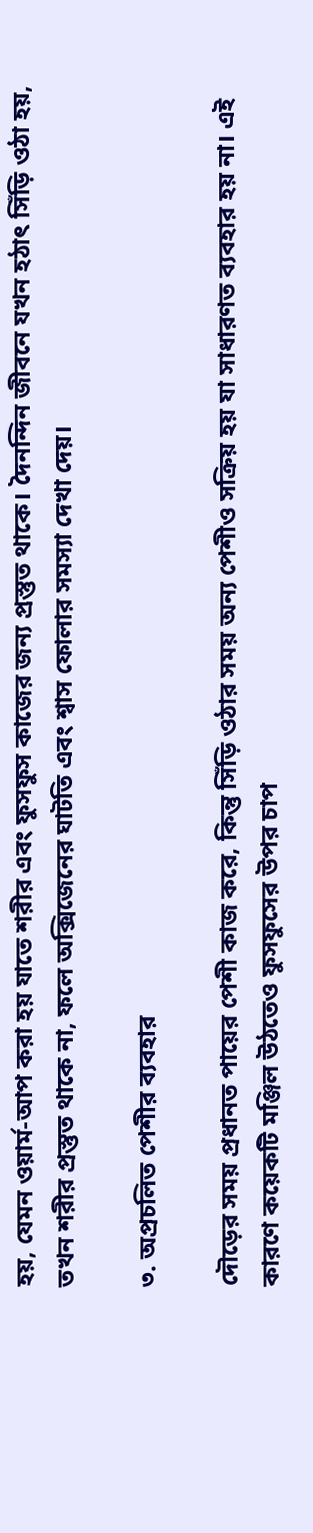হয়, যেমন ওয়ার্ম-আপ করা হয় যাতে শরীর এবং ফুসফুস কাজের জন্য প্রস্তুত থাকে। দৈনন্দিন জীবনে যখন হঠাৎ সিঁড়ি ওঠা হয়, তখন শরীর প্রস্তুত থাকে না, ফলে অক্সিজেনের ঘাটতি এবং শ্বাস ফোলার সমস্যা দেখা দেয়।

৩. অপ্রচলিত পেশীর ব্যবহার

দৌড়ের সময় প্রধানত পায়ের পেশী কাজ করে, কিন্তু সিঁড়ি ওঠার সময় অন্য পেশীও সক্রিয় হয় যা সাধারণত ব্যবহার হয় না। এই কারণে কয়েকটি মঞ্জিল উঠতেও ফুসফুসের উপর চাপ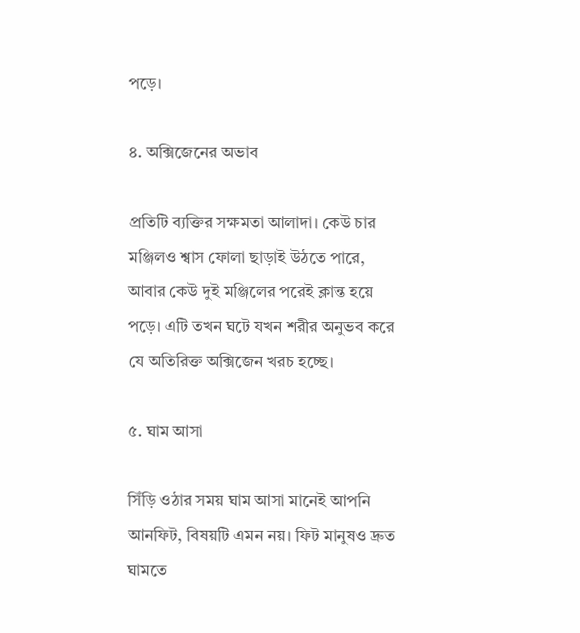পড়ে।

৪. অক্সিজেনের অভাব

প্রতিটি ব্যক্তির সক্ষমতা আলাদা। কেউ চার মঞ্জিলও শ্বাস ফোলা ছাড়াই উঠতে পারে, আবার কেউ দুই মঞ্জিলের পরেই ক্লান্ত হয়ে পড়ে। এটি তখন ঘটে যখন শরীর অনুভব করে যে অতিরিক্ত অক্সিজেন খরচ হচ্ছে।

৫. ঘাম আসা

সিঁড়ি ওঠার সময় ঘাম আসা মানেই আপনি আনফিট, বিষয়টি এমন নয়। ফিট মানুষও দ্রুত ঘামতে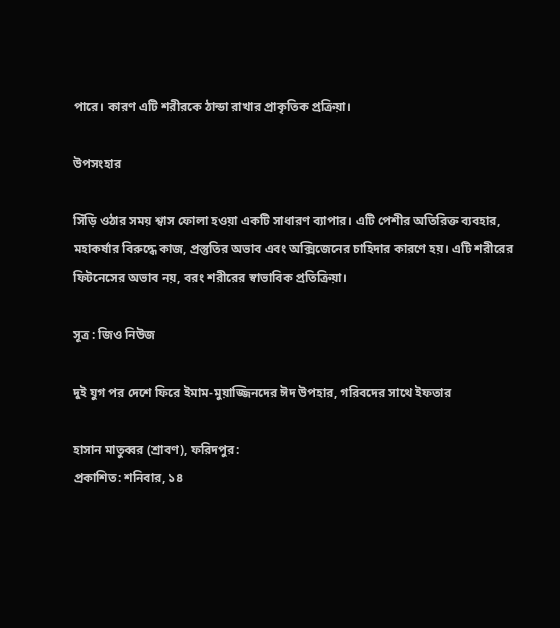পারে। কারণ এটি শরীরকে ঠান্ডা রাখার প্রাকৃতিক প্রক্রিয়া।

উপসংহার

সিঁড়ি ওঠার সময় শ্বাস ফোলা হওয়া একটি সাধারণ ব্যাপার। এটি পেশীর অতিরিক্ত ব্যবহার, মহাকর্ষার বিরুদ্ধে কাজ, প্রস্তুতির অভাব এবং অক্সিজেনের চাহিদার কারণে হয়। এটি শরীরের ফিটনেসের অভাব নয়, বরং শরীরের স্বাভাবিক প্রতিক্রিয়া।

সূত্র : জিও নিউজ

দুই যুগ পর দেশে ফিরে ইমাম-মুয়াজ্জিনদের ঈদ উপহার, গরিবদের সাথে ইফতার

হাসান মাতুব্বর (শ্রাবণ), ফরিদপুর:
প্রকাশিত: শনিবার, ১৪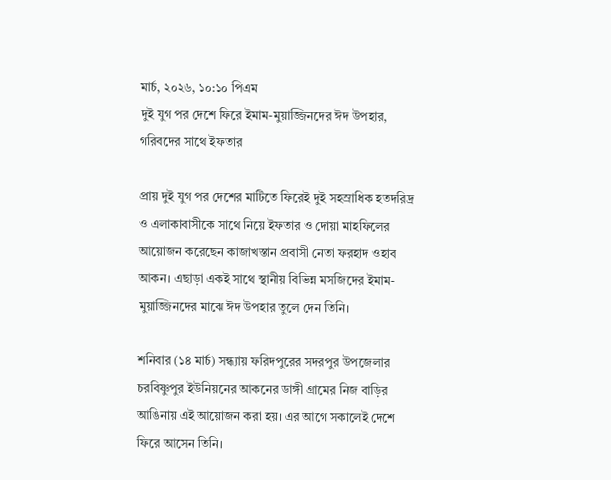মার্চ, ২০২৬, ১০:১০ পিএম
দুই যুগ পর দেশে ফিরে ইমাম-মুয়াজ্জিনদের ঈদ উপহার, গরিবদের সাথে ইফতার

প্রায় দুই যুগ পর দেশের মাটিতে ফিরেই দুই সহস্রাধিক হতদরিদ্র ও এলাকাবাসীকে সাথে নিয়ে ইফতার ও দোয়া মাহফিলের আয়োজন করেছেন কাজাখস্তান প্রবাসী নেতা ফরহাদ ওহাব আকন। এছাড়া একই সাথে স্থানীয় বিভিন্ন মসজিদের ইমাম-মুয়াজ্জিনদের মাঝে ঈদ উপহার তুলে দেন তিনি।

শনিবার (১৪ মার্চ) সন্ধ্যায় ফরিদপুরের সদরপুর উপজেলার চরবিষ্ণুপুর ইউনিয়নের আকনের ডাঙ্গী গ্রামের নিজ বাড়ির আঙিনায় এই আয়োজন করা হয়। এর আগে সকালেই দেশে ফিরে আসেন তিনি।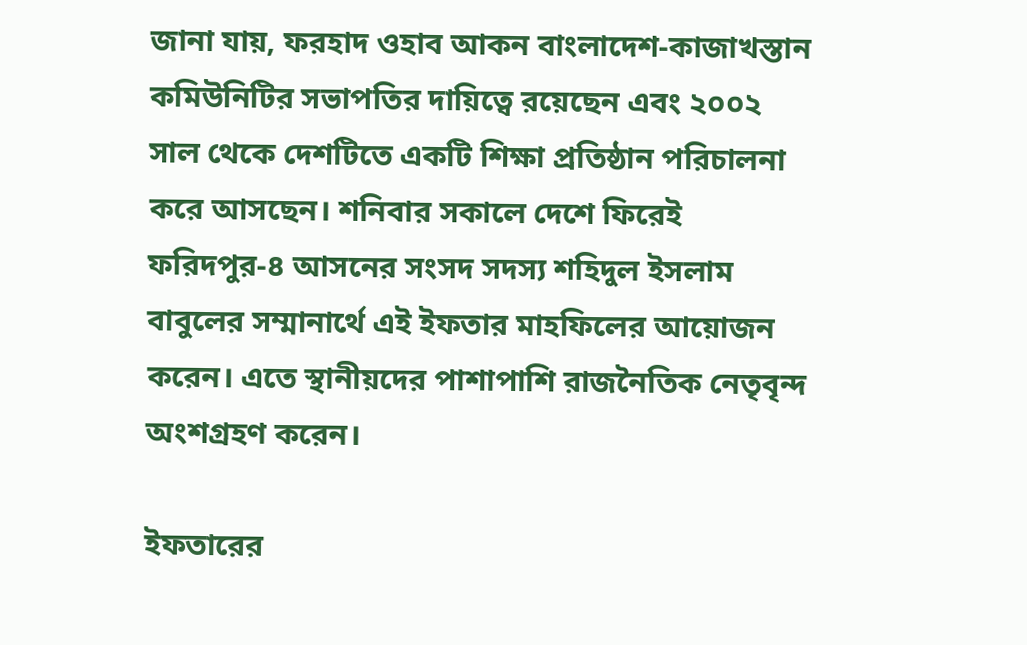জানা যায়, ফরহাদ ওহাব আকন বাংলাদেশ-কাজাখস্তান কমিউনিটির সভাপতির দায়িত্বে রয়েছেন এবং ২০০২ সাল থেকে দেশটিতে একটি শিক্ষা প্রতিষ্ঠান পরিচালনা করে আসছেন। শনিবার সকালে দেশে ফিরেই ফরিদপুর-৪ আসনের সংসদ সদস্য শহিদুল ইসলাম বাবুলের সম্মানার্থে এই ইফতার মাহফিলের আয়োজন করেন। এতে স্থানীয়দের পাশাপাশি রাজনৈতিক নেতৃবৃন্দ অংশগ্রহণ করেন।

ইফতারের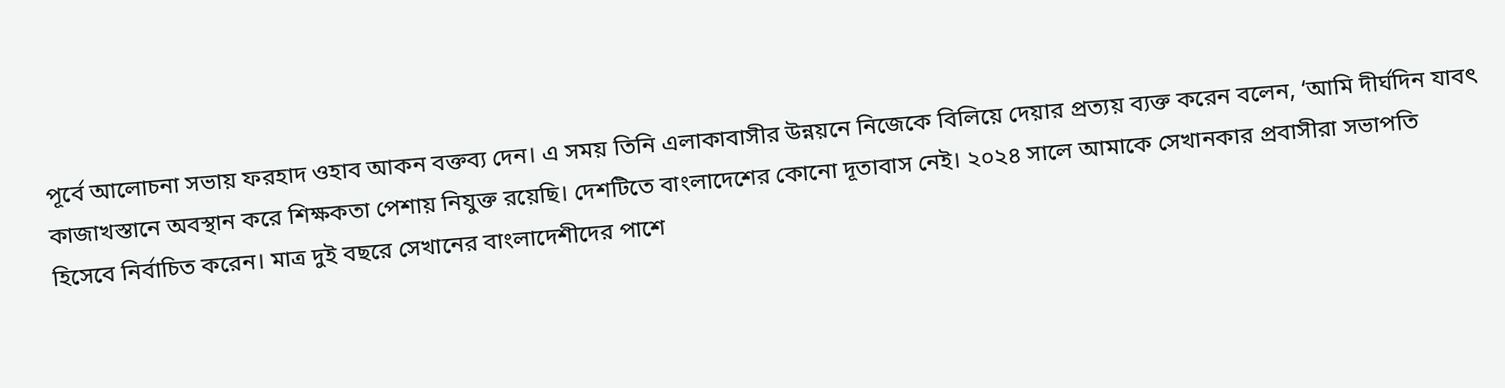পূর্বে আলোচনা সভায় ফরহাদ ওহাব আকন বক্তব্য দেন। এ সময় তিনি এলাকাবাসীর উন্নয়নে নিজেকে বিলিয়ে দেয়ার প্রত্যয় ব্যক্ত করেন বলেন, ‘আমি দীর্ঘদিন যাবৎ কাজাখস্তানে অবস্থান করে শিক্ষকতা পেশায় নিযুক্ত রয়েছি। দেশটিতে বাংলাদেশের কোনো দূতাবাস নেই। ২০২৪ সালে আমাকে সেখানকার প্রবাসীরা সভাপতি হিসেবে নির্বাচিত করেন। মাত্র দুই বছরে সেখানের বাংলাদেশীদের পাশে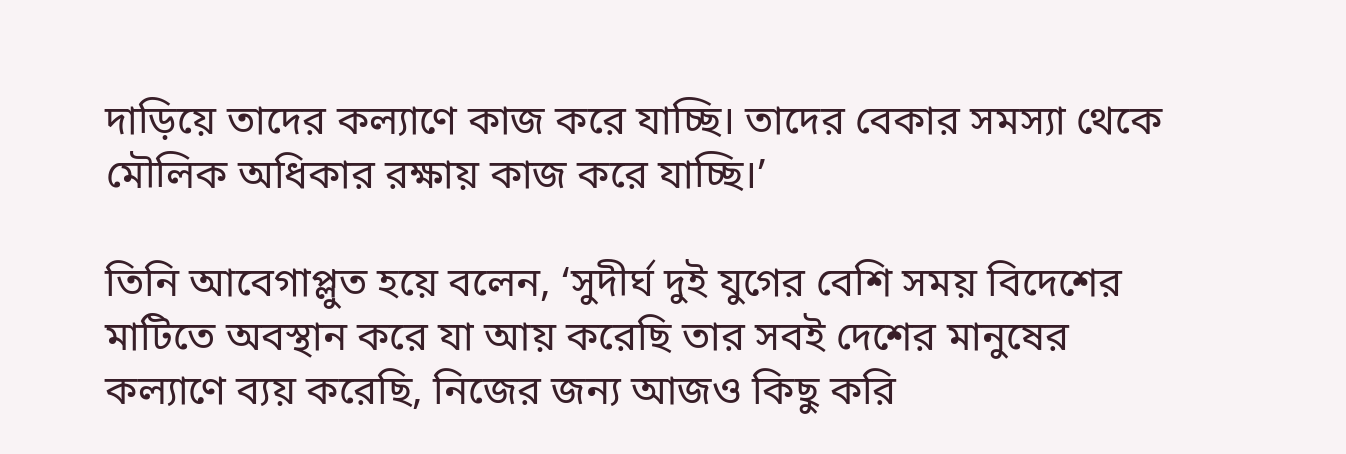দাড়িয়ে তাদের কল্যাণে কাজ করে যাচ্ছি। তাদের বেকার সমস্যা থেকে মৌলিক অধিকার রক্ষায় কাজ করে যাচ্ছি।’

তিনি আবেগাপ্লুত হয়ে বলেন, ‘সুদীর্ঘ দুই যুগের বেশি সময় বিদেশের মাটিতে অবস্থান করে যা আয় করেছি তার সবই দেশের মানুষের কল্যাণে ব্যয় করেছি, নিজের জন্য আজও কিছু করি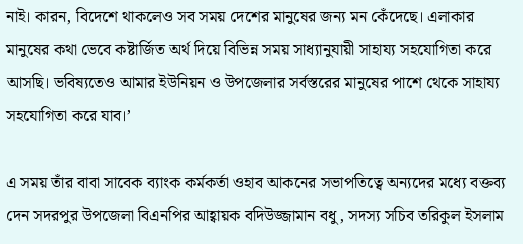নাই। কারন, বিদেশে থাকলেও সব সময় দেশের মানুষের জন্য মন কেঁদেছে। এলাকার মানুষের কথা ভেবে কষ্টার্জিত অর্থ দিয়ে বিভিন্ন সময় সাধ্যানুযায়ী সাহায্য সহযোগিতা করে আসছি। ভবিষ্যতেও আমার ইউনিয়ন ও উপজেলার সর্বস্তরের মানুষের পাশে থেকে সাহায্য সহযোগিতা করে যাব।’

এ সময় তাঁর বাবা সাবেক ব্যাংক কর্মকর্তা ওহাব আকনের সভাপতিত্বে অন্যদের মধ্যে বক্তব্য দেন সদরপুর উপজেলা বিএনপির আহ্বায়ক বদিউজ্জামান বধু, সদস্য সচিব তরিকুল ইসলাম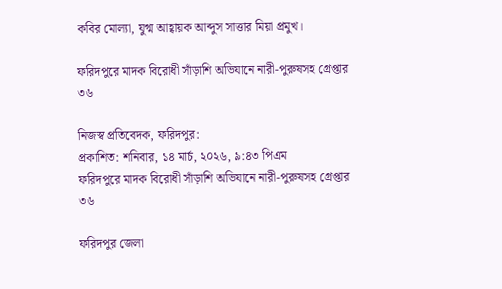কবির মোল্যা, যুগ্ম আহ্বায়ক আব্দুস সাত্তার মিয়া প্রমুখ।

ফরিদপুরে মাদক বিরোধী সাঁড়াশি অভিযানে নারী-পুরুষসহ গ্রেপ্তার ৩৬

নিজস্ব প্রতিবেদক, ফরিদপুর:
প্রকাশিত: শনিবার, ১৪ মার্চ, ২০২৬, ৯:৪৩ পিএম
ফরিদপুরে মাদক বিরোধী সাঁড়াশি অভিযানে নারী-পুরুষসহ গ্রেপ্তার ৩৬

ফরিদপুর জেলা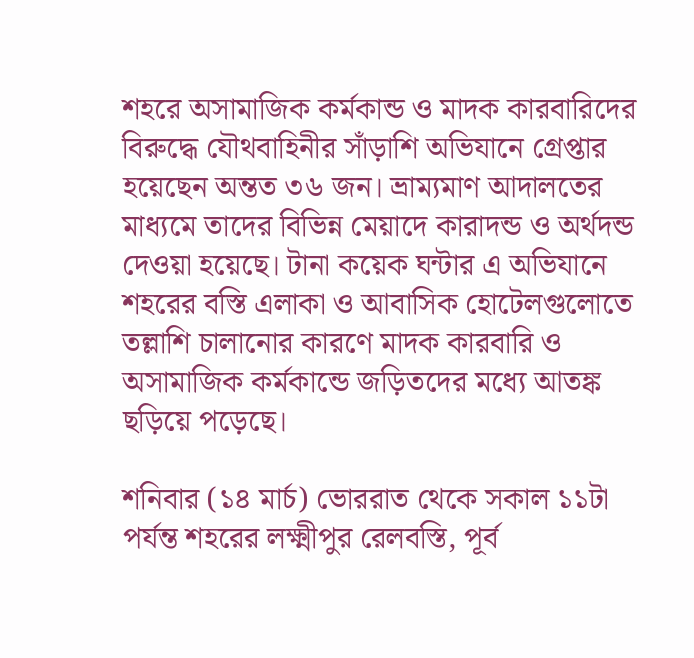শহরে অসামাজিক কর্মকান্ড ও মাদক কারবারিদের বিরুদ্ধে যৌথবাহিনীর সাঁড়াশি অভিযানে গ্রেপ্তার হয়েছেন অন্তত ৩৬ জন। ভ্রাম্যমাণ আদালতের মাধ্যমে তাদের বিভিন্ন মেয়াদে কারাদন্ড ও অর্থদন্ড দেওয়া হয়েছে। টানা কয়েক ঘন্টার এ অভিযানে শহরের বস্তি এলাকা ও আবাসিক হোটেলগুলোতে তল্লাশি চালানোর কারণে মাদক কারবারি ও অসামাজিক কর্মকান্ডে জড়িতদের মধ্যে আতঙ্ক ছড়িয়ে পড়েছে।

শনিবার (১৪ মার্চ) ভোররাত থেকে সকাল ১১টা পর্যন্ত শহরের লক্ষ্মীপুর রেলবস্তি, পূর্ব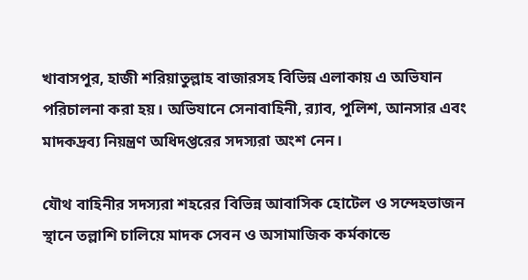খাবাসপুর, হাজী শরিয়াতুল্লাহ বাজারসহ বিভিন্ন এলাকায় এ অভিযান পরিচালনা করা হয়। অভিযানে সেনাবাহিনী, র‌্যাব, পুলিশ, আনসার এবং মাদকদ্রব্য নিয়ন্ত্রণ অধিদপ্তরের সদস্যরা অংশ নেন।

যৌথ বাহিনীর সদস্যরা শহরের বিভিন্ন আবাসিক হোটেল ও সন্দেহভাজন স্থানে তল্লাশি চালিয়ে মাদক সেবন ও অসামাজিক কর্মকান্ডে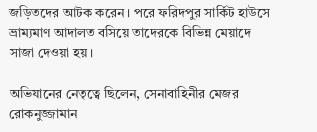জড়িতদের আটক করেন। পরে ফরিদপুর সার্কিট হাউসে ভ্রাম্যমাণ আদালত বসিয়ে তাদেরকে বিভিন্ন মেয়াদে সাজা দেওয়া হয়।

অভিযানের নেতৃত্বে ছিলেন, সেনাবাহিনীর মেজর রোকনুজ্জামান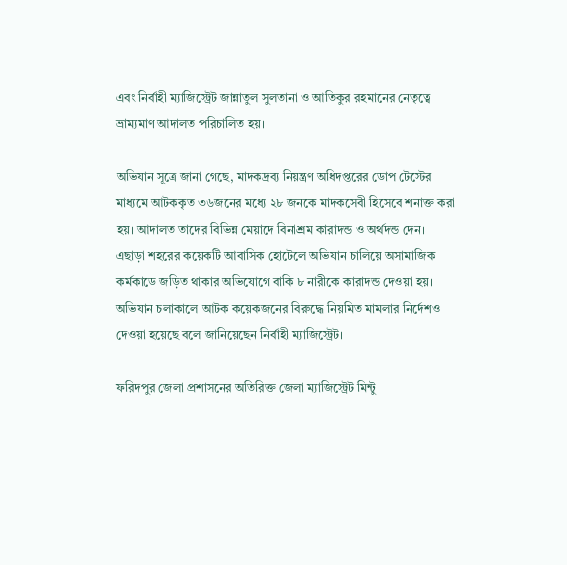এবং নির্বাহী ম্যাজিস্ট্রেট জান্নাতুল সুলতানা ও আতিকুর রহমানের নেতৃত্বে ভ্রাম্যমাণ আদালত পরিচালিত হয়।

অভিযান সূত্রে জানা গেছে, মাদকদ্রব্য নিয়ন্ত্রণ অধিদপ্তরের ডোপ টেস্টের মাধ্যমে আটককৃত ৩৬জনের মধ্যে ২৮ জনকে মাদকসেবী হিসেবে শনাক্ত করা হয়। আদালত তাদের বিভিন্ন মেয়াদে বিনাশ্রম কারাদন্ড ও অর্থদন্ড দেন। এছাড়া শহরের কয়েকটি আবাসিক হোটেলে অভিযান চালিয়ে অসামাজিক কর্মকাডে জড়িত থাকার অভিযোগে বাকি ৮ নারীকে কারাদন্ড দেওয়া হয়। অভিযান চলাকালে আটক কয়েকজনের বিরুদ্ধে নিয়মিত মামলার নির্দেশও দেওয়া হয়েছে বলে জানিয়েছেন নির্বাহী ম্যাজিস্ট্রেট।

ফরিদপুর জেলা প্রশাসনের অতিরিক্ত জেলা ম্যাজিস্ট্রেট মিন্টু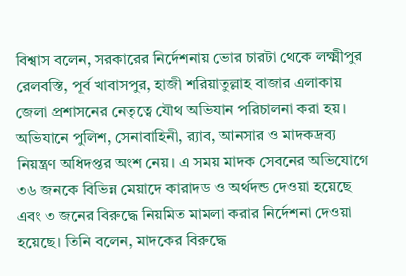বিশ্বাস বলেন, সরকারের নির্দেশনায় ভোর চারটা থেকে লক্ষ্মীপুর রেলবস্তি, পূর্ব খাবাসপুর, হাজী শরিয়াতুল্লাহ বাজার এলাকায় জেলা প্রশাসনের নেতৃত্বে যৌথ অভিযান পরিচালনা করা হয়। অভিযানে পুলিশ, সেনাবাহিনী, র‍্যাব, আনসার ও মাদকদ্রব্য নিয়ন্ত্রণ অধিদপ্তর অংশ নেয়। এ সময় মাদক সেবনের অভিযোগে ৩৬ জনকে বিভিন্ন মেয়াদে কারাদড ও অর্থদন্ড দেওয়া হয়েছে এবং ৩ জনের বিরুদ্ধে নিয়মিত মামলা করার নির্দেশনা দেওয়া হয়েছে। তিনি বলেন, মাদকের বিরুদ্ধে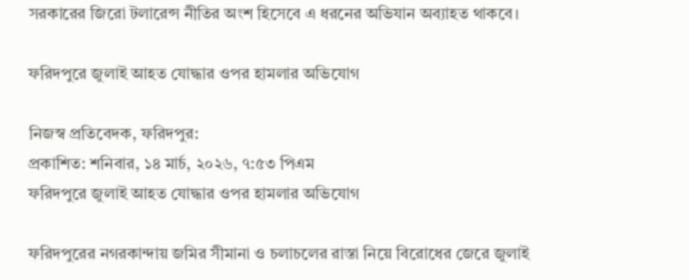সরকারের জিরো টলারেন্স নীতির অংশ হিসেবে এ ধরনের অভিযান অব্যাহত থাকবে।

ফরিদপুরে জুলাই আহত যোদ্ধার ওপর হামলার অভিযোগ

নিজস্ব প্রতিবেদক, ফরিদপুর:
প্রকাশিত: শনিবার, ১৪ মার্চ, ২০২৬, ৭:৫৩ পিএম
ফরিদপুরে জুলাই আহত যোদ্ধার ওপর হামলার অভিযোগ

ফরিদপুরের নগরকান্দায় জমির সীমানা ও চলাচলের রাস্তা নিয়ে বিরোধের জেরে জুলাই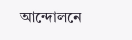আন্দোলনে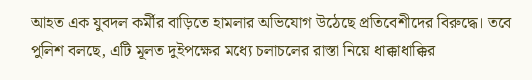আহত এক যুবদল কর্মীর বাড়িতে হামলার অভিযোগ উঠেছে প্রতিবেশীদের বিরুদ্ধে। তবে পুলিশ বলছে, এটি মূলত দুইপক্ষের মধ্যে চলাচলের রাস্তা নিয়ে ধাক্কাধাক্কির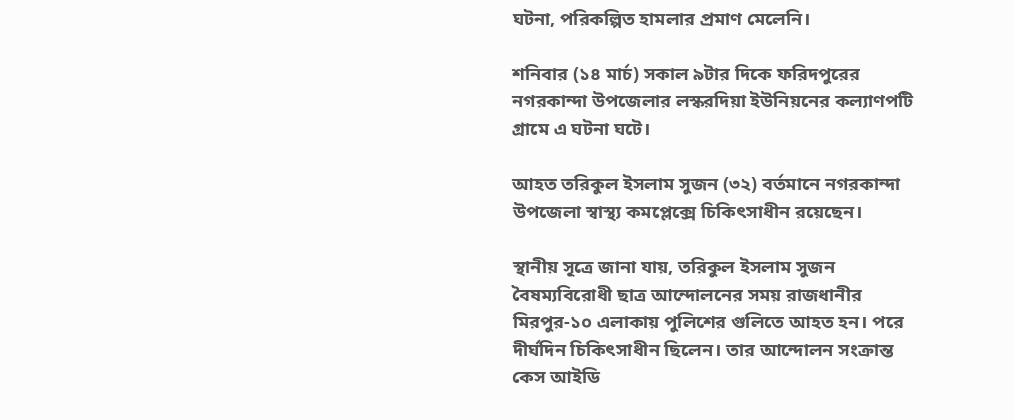ঘটনা, পরিকল্পিত হামলার প্রমাণ মেলেনি।

শনিবার (১৪ মার্চ) সকাল ৯টার দিকে ফরিদপুরের নগরকান্দা উপজেলার লস্করদিয়া ইউনিয়নের কল্যাণপটি গ্রামে এ ঘটনা ঘটে।

আহত তরিকুল ইসলাম সুজন (৩২) বর্তমানে নগরকান্দা উপজেলা স্বাস্থ্য কমপ্লেক্সে চিকিৎসাধীন রয়েছেন।

স্থানীয় সূত্রে জানা যায়, তরিকুল ইসলাম সুজন বৈষম্যবিরোধী ছাত্র আন্দোলনের সময় রাজধানীর মিরপুর-১০ এলাকায় পুলিশের গুলিতে আহত হন। পরে দীর্ঘদিন চিকিৎসাধীন ছিলেন। তার আন্দোলন সংক্রান্ত কেস আইডি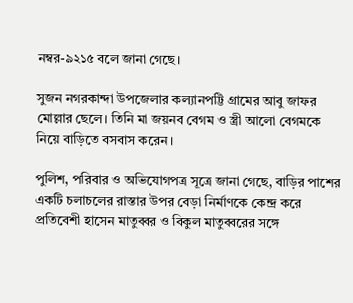নম্বর-৯২১৫ বলে জানা গেছে।

সুজন নগরকান্দা উপজেলার কল্যানপট্টি গ্রামের আবু জাফর মোল্লার ছেলে। তিনি মা জয়নব বেগম ও স্ত্রী আলো বেগমকে নিয়ে বাড়িতে বসবাস করেন।

পুলিশ, পরিবার ও অভিযোগপত্র সূত্রে জানা গেছে, বাড়ির পাশের একটি চলাচলের রাস্তার উপর বেড়া নির্মাণকে কেন্দ্র করে প্রতিবেশী হাসেন মাতুব্বর ও বিকুল মাতুব্বরের সঙ্গে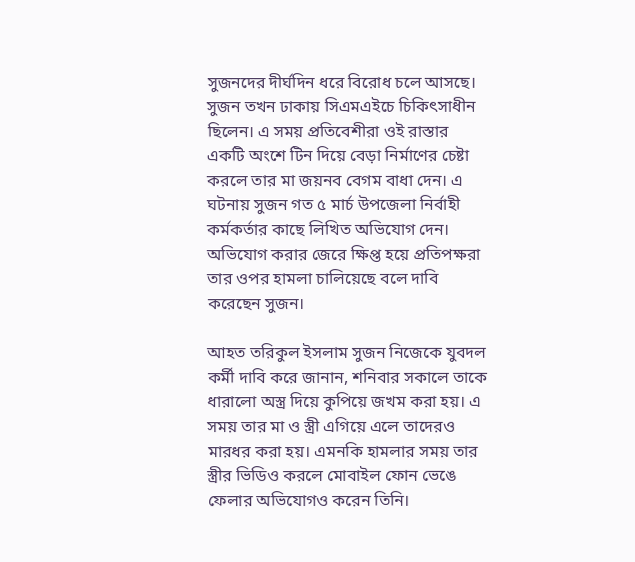সুজনদের দীর্ঘদিন ধরে বিরোধ চলে আসছে। সুজন তখন ঢাকায় সিএমএইচে চিকিৎসাধীন ছিলেন। এ সময় প্রতিবেশীরা ওই রাস্তার একটি অংশে টিন দিয়ে বেড়া নির্মাণের চেষ্টা করলে তার মা জয়নব বেগম বাধা দেন। এ ঘটনায় সুজন গত ৫ মার্চ উপজেলা নির্বাহী কর্মকর্তার কাছে লিখিত অভিযোগ দেন। অভিযোগ করার জেরে ক্ষিপ্ত হয়ে প্রতিপক্ষরা তার ওপর হামলা চালিয়েছে বলে দাবি করেছেন সুজন।

আহত তরিকুল ইসলাম সুজন নিজেকে যুবদল কর্মী দাবি করে জানান, শনিবার সকালে তাকে ধারালো অস্ত্র দিয়ে কুপিয়ে জখম করা হয়। এ সময় তার মা ও স্ত্রী এগিয়ে এলে তাদেরও মারধর করা হয়। এমনকি হামলার সময় তার স্ত্রীর ভিডিও করলে মোবাইল ফোন ভেঙে ফেলার অভিযোগও করেন তিনি।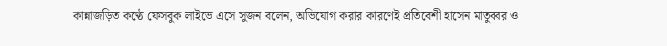কান্নাজড়িত কণ্ঠে ফেসবুক লাইভে এসে সুজন বলেন, অভিযোগ করার কারণেই প্রতিবেশী হাসেন মাতুব্বর ও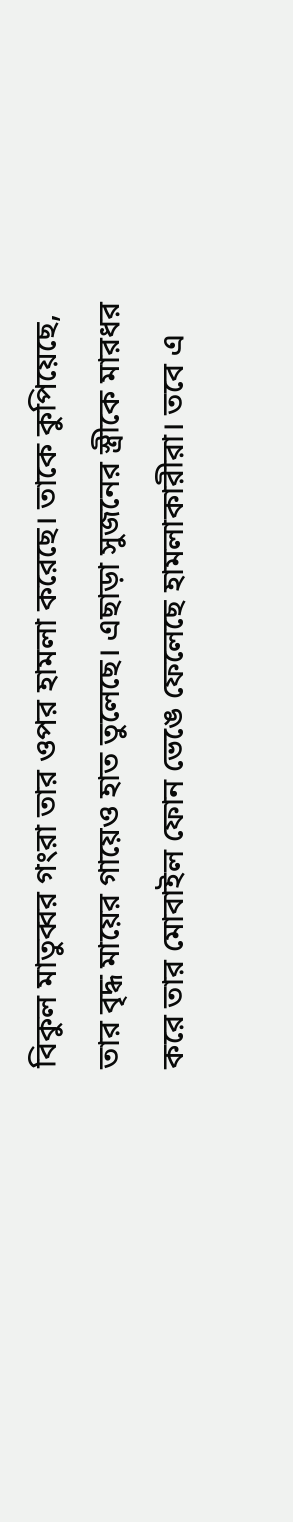বিকুল মাতুব্বর গংরা তার ওপর হামলা করেছে। তাকে কুপিয়েছে, তার বৃদ্ধ মায়ের গায়েও হাত তুলেছে। এছাড়া সুজনের স্ত্রীকে মারধর করে তার মোবাইল ফোন ভেঙে ফেলেছে হামলাকারীরা। তবে এ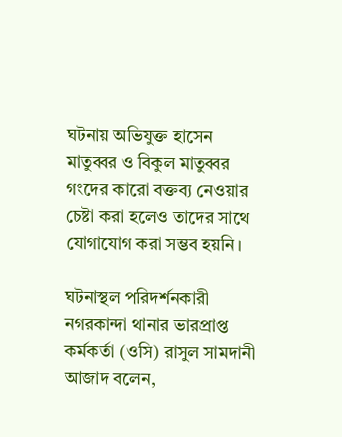ঘটনায় অভিযুক্ত হাসেন মাতুব্বর ও বিকুল মাতুব্বর গংদের কারো বক্তব্য নেওয়ার চেষ্টা করা হলেও তাদের সাথে যোগাযোগ করা সম্ভব হয়নি।

ঘটনাস্থল পরিদর্শনকারী নগরকান্দা থানার ভারপ্রাপ্ত কর্মকর্তা (ওসি) রাসুল সামদানী আজাদ বলেন,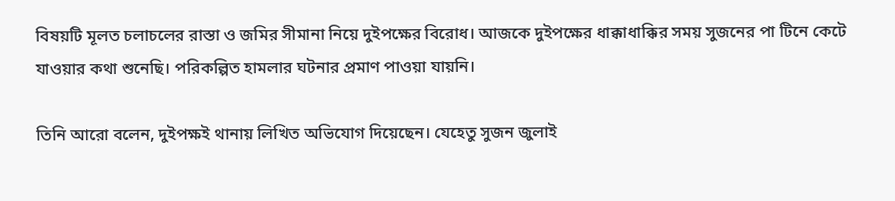বিষয়টি মূলত চলাচলের রাস্তা ও জমির সীমানা নিয়ে দুইপক্ষের বিরোধ। আজকে দুইপক্ষের ধাক্কাধাক্কির সময় সুজনের পা টিনে কেটে যাওয়ার কথা শুনেছি। পরিকল্পিত হামলার ঘটনার প্রমাণ পাওয়া যায়নি।

তিনি আরো বলেন, দুইপক্ষই থানায় লিখিত অভিযোগ দিয়েছেন। যেহেতু সুজন জুলাই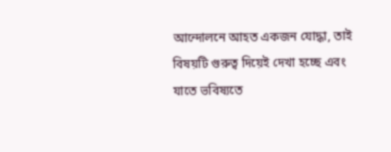আন্দোলনে আহত একজন যোদ্ধা, তাই বিষয়টি গুরুত্ব দিয়েই দেখা হচ্ছে এবং যাতে ভবিষ্যতে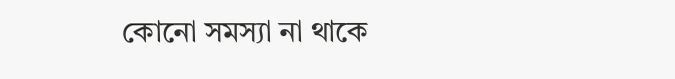কোনো সমস্যা না থাকে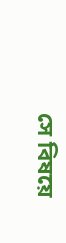সে বিষয়ে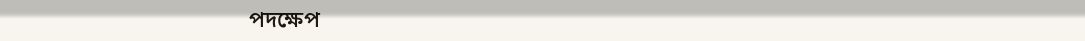পদক্ষেপ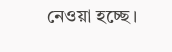নেওয়া হচ্ছে।